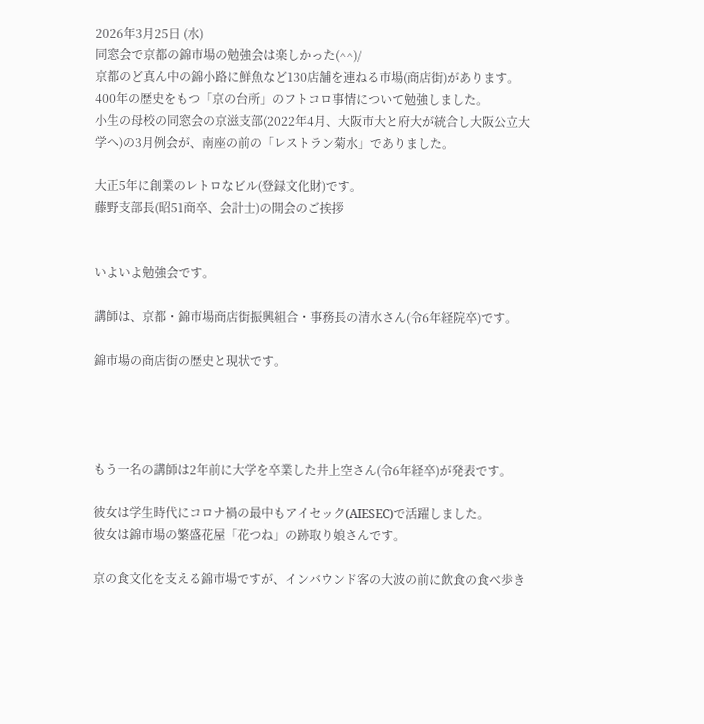2026年3月25日 (水)
同窓会で京都の錦市場の勉強会は楽しかった(^^)/
京都のど真ん中の錦小路に鮮魚など130店舗を連ねる市場(商店街)があります。
400年の歴史をもつ「京の台所」のフトコロ事情について勉強しました。
小生の母校の同窓会の京滋支部(2022年4月、大阪市大と府大が統合し大阪公立大学へ)の3月例会が、南座の前の「レストラン菊水」でありました。

大正5年に創業のレトロなビル(登録文化財)です。
藤野支部長(昭51商卒、会計士)の開会のご挨拶


いよいよ勉強会です。

講師は、京都・錦市場商店街振興組合・事務長の清水さん(令6年経院卒)です。

錦市場の商店街の歴史と現状です。




もう一名の講師は2年前に大学を卒業した井上空さん(令6年経卒)が発表です。

彼女は学生時代にコロナ禍の最中もアイセック(AIESEC)で活躍しました。
彼女は錦市場の繁盛花屋「花つね」の跡取り娘さんです。

京の食文化を支える錦市場ですが、インバウンド客の大波の前に飲食の食べ歩き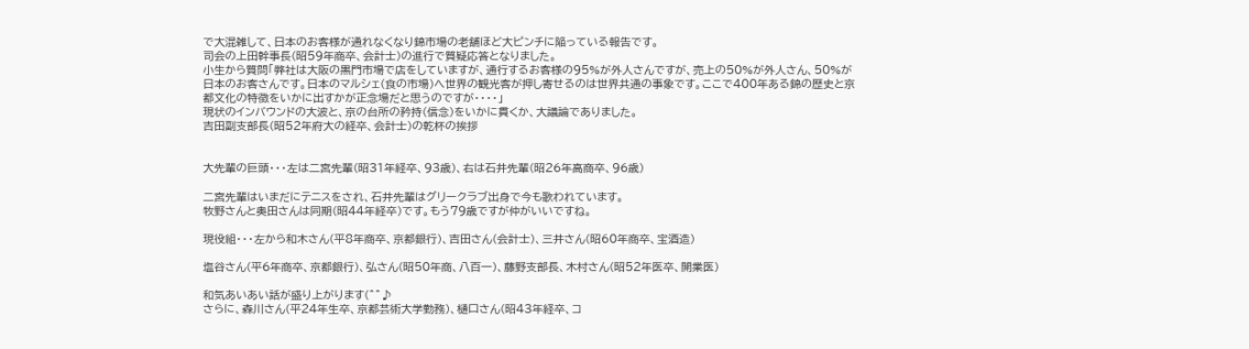で大混雑して、日本のお客様が通れなくなり錦市場の老舗ほど大ピンチに陥っている報告です。
司会の上田幹事長(昭59年商卒、会計士)の進行で質疑応答となりました。
小生から質問「弊社は大阪の黒門市場で店をしていますが、通行するお客様の95%が外人さんですが、売上の50%が外人さん、50%が日本のお客さんです。日本のマルシェ(食の市場)へ世界の観光客が押し寄せるのは世界共通の事象です。ここで400年ある錦の歴史と京都文化の特徴をいかに出すかが正念場だと思うのですが・・・・」
現状のインバウンドの大波と、京の台所の矜持(信念)をいかに貫くか、大議論でありました。
吉田副支部長(昭52年府大の経卒、会計士)の乾杯の挨拶


大先輩の巨頭・・・左は二宮先輩(昭31年経卒、93歳)、右は石井先輩(昭26年高商卒、96歳)

二宮先輩はいまだにテニスをされ、石井先輩はグリークラブ出身で今も歌われています。
牧野さんと奥田さんは同期(昭44年経卒)です。もう79歳ですが仲がいいですね。

現役組・・・左から和木さん(平8年商卒、京都銀行)、吉田さん(会計士)、三井さん(昭60年商卒、宝酒造)

塩谷さん(平6年商卒、京都銀行)、弘さん(昭50年商、八百一)、藤野支部長、木村さん(昭52年医卒、開業医)

和気あいあい話が盛り上がります(^^♪
さらに、森川さん(平24年生卒、京都芸術大学勤務)、樋口さん(昭43年経卒、コ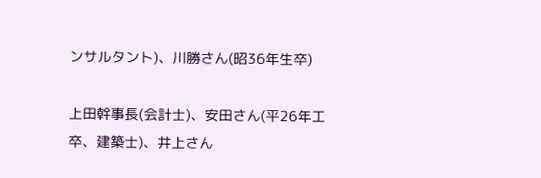ンサルタント)、川勝さん(昭36年生卒)

上田幹事長(会計士)、安田さん(平26年工卒、建築士)、井上さん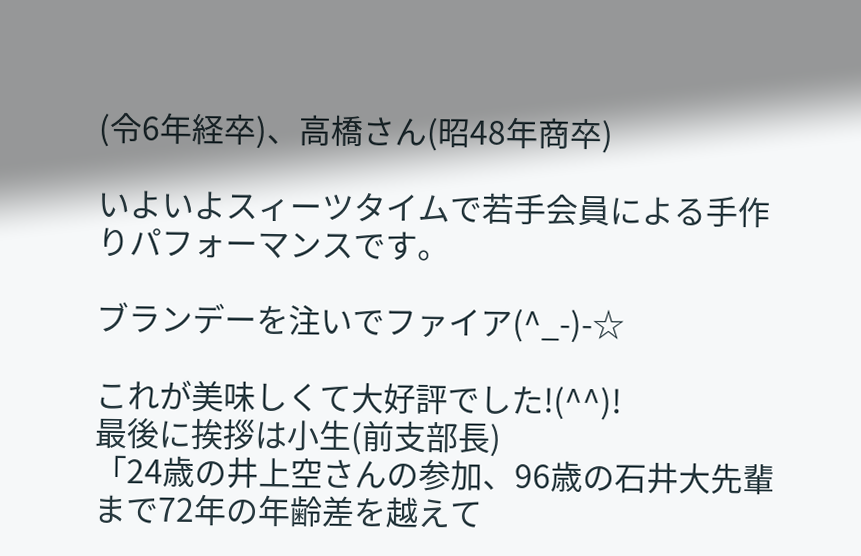(令6年経卒)、高橋さん(昭48年商卒)

いよいよスィーツタイムで若手会員による手作りパフォーマンスです。

ブランデーを注いでファイア(^_-)-☆

これが美味しくて大好評でした!(^^)!
最後に挨拶は小生(前支部長)
「24歳の井上空さんの参加、96歳の石井大先輩まで72年の年齢差を越えて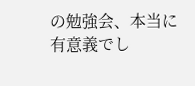の勉強会、本当に有意義でし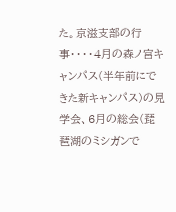た。京滋支部の行事・・・・4月の森ノ宮キャンパス(半年前にできた新キャンパス)の見学会、6月の総会(琵琶湖のミシガンで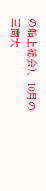の船上総会)、10月の三商大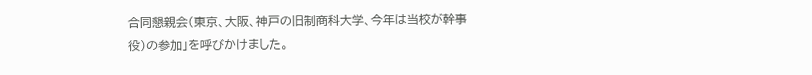合同懇親会(東京、大阪、神戸の旧制商科大学、今年は当校が幹事役)の参加」を呼びかけました。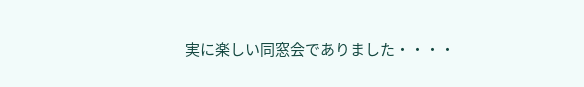実に楽しい同窓会でありました・・・・